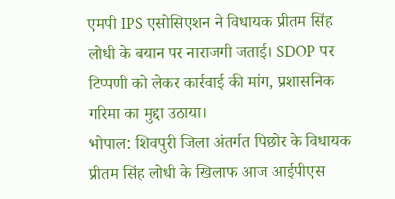एमपी IPS एसोसिएशन ने विधायक प्रीतम सिंह लोधी के बयान पर नाराजगी जताई। SDOP पर टिप्पणी को लेकर कार्रवाई की मांग, प्रशासनिक गरिमा का मुद्दा उठाया।
भोपाल: शिवपुरी जिला अंतर्गत पिछोर के विधायक प्रीतम सिंह लोधी के खिलाफ आज आईपीएस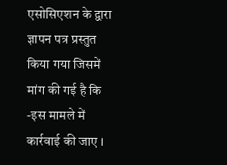एसोसिएशन के द्वारा ज्ञापन पत्र प्रस्तुत किया गया जिसमें मांग की गई है कि -इस मामले में कार्रवाई की जाए ।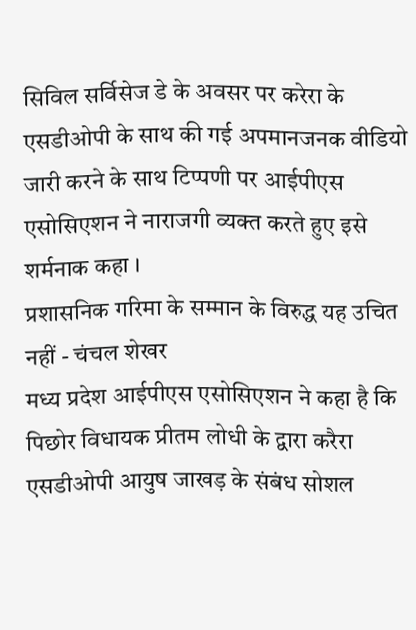सिविल सर्विसेज डे के अवसर पर करेरा के एसडीओपी के साथ की गई अपमानजनक वीडियो जारी करने के साथ टिप्पणी पर आईपीएस एसोसिएशन ने नाराजगी व्यक्त करते हुए इसे शर्मनाक कहा ।
प्रशासनिक गरिमा के सम्मान के विरुद्ध यह उचित नहीं - चंचल शेखर
मध्य प्रदेश आईपीएस एसोसिएशन ने कहा है कि पिछोर विधायक प्रीतम लोधी के द्वारा करैरा एसडीओपी आयुष जाखड़ के संबंध सोशल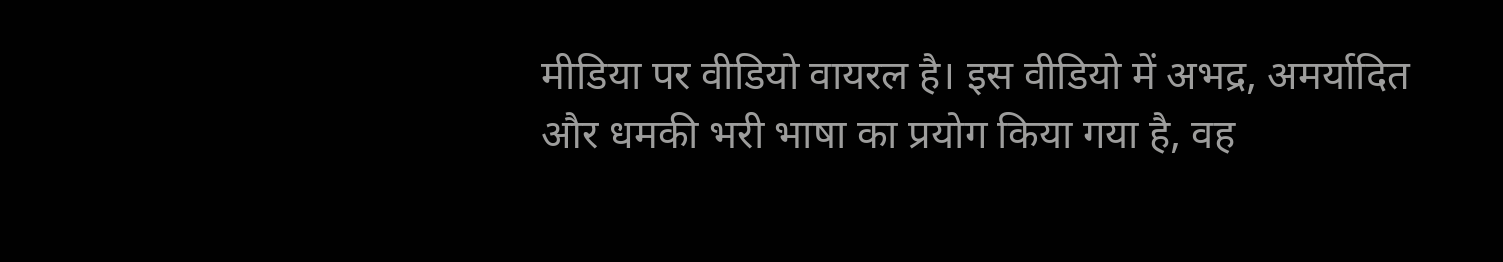मीडिया पर वीडियो वायरल है। इस वीडियो में अभद्र, अमर्यादित और धमकी भरी भाषा का प्रयोग किया गया है, वह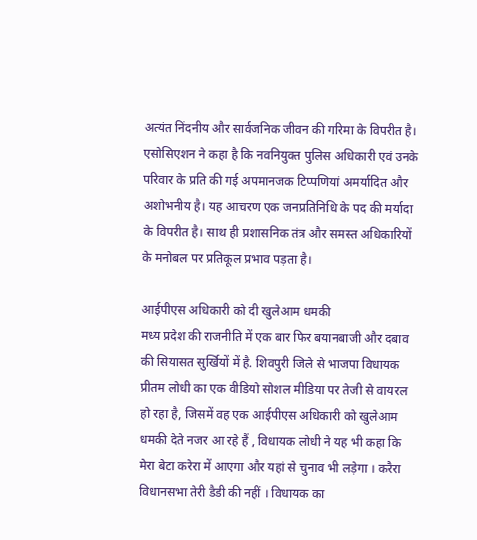अत्यंत निंदनीय और सार्वजनिक जीवन की गरिमा के विपरीत है। एसोसिएशन ने कहा है कि नवनियुक्त पुलिस अधिकारी एवं उनके परिवार के प्रति की गई अपमानजक टिप्पणियां अमर्यादित और अशोभनीय है। यह आचरण एक जनप्रतिनिधि के पद की मर्यादा के विपरीत है। साथ ही प्रशासनिक तंत्र और समस्त अधिकारियों के मनोबल पर प्रतिकूल प्रभाव पड़ता है।

आईपीएस अधिकारी को दी खुलेआम धमकी
मध्य प्रदेश की राजनीति में एक बार फिर बयानबाजी और दबाव की सियासत सुर्खियों में है. शिवपुरी जिले से भाजपा विधायक प्रीतम लोधी का एक वीडियो सोशल मीडिया पर तेजी से वायरल हो रहा है, जिसमें वह एक आईपीएस अधिकारी को खुलेआम धमकी देते नजर आ रहे हैं , विधायक लोधी ने यह भी कहा कि मेरा बेटा करेरा में आएगा और यहां से चुनाव भी लड़ेगा । करैरा विधानसभा तेरी डैडी की नहीं । विधायक का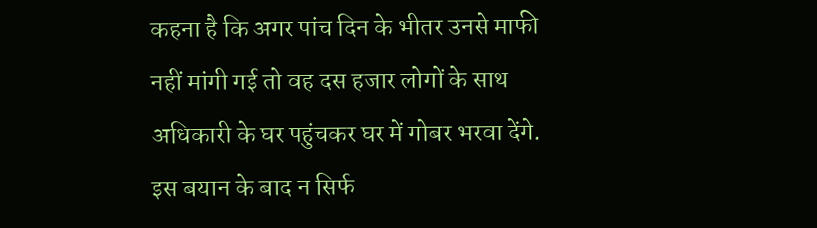कहना है कि अगर पांच दिन के भीतर उनसे माफी नहीं मांगी गई तो वह दस हजार लोगों के साथ अधिकारी के घर पहुंचकर घर में गोबर भरवा देंगे. इस बयान के बाद न सिर्फ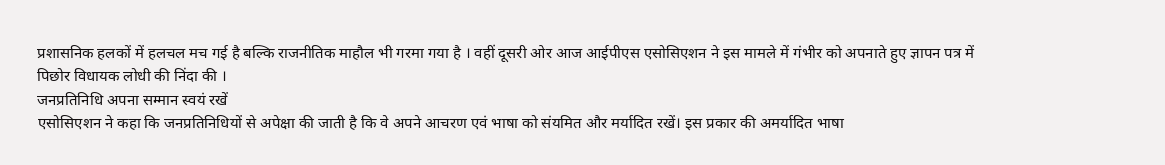प्रशासनिक हलकों में हलचल मच गई है बल्कि राजनीतिक माहौल भी गरमा गया है । वहीं दूसरी ओर आज आईपीएस एसोसिएशन ने इस मामले में गंभीर को अपनाते हुए ज्ञापन पत्र में पिछोर विधायक लोधी की निंदा की ।
जनप्रतिनिधि अपना सम्मान स्वयं रखें
एसोसिएशन ने कहा कि जनप्रतिनिधियों से अपेक्षा की जाती है कि वे अपने आचरण एवं भाषा को संयमित और मर्यादित रखें। इस प्रकार की अमर्यादित भाषा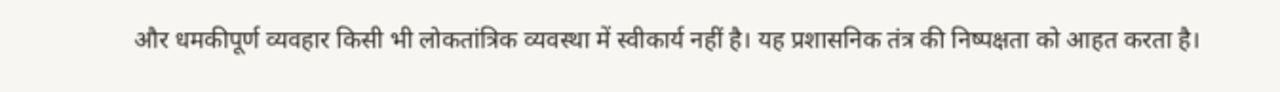और धमकीपूर्ण व्यवहार किसी भी लोकतांत्रिक व्यवस्था में स्वीकार्य नहीं है। यह प्रशासनिक तंत्र की निष्पक्षता को आहत करता है।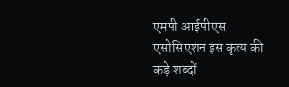एमपी आईपीएस एसोसिएशन इस कृत्य की कड़े शब्दों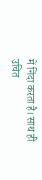में निंदा करता है। साथ ही उचित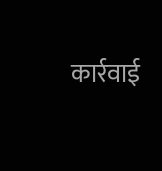कार्रवाई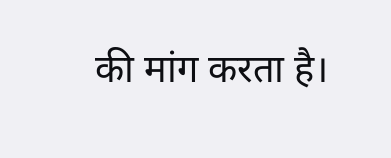की मांग करता है।